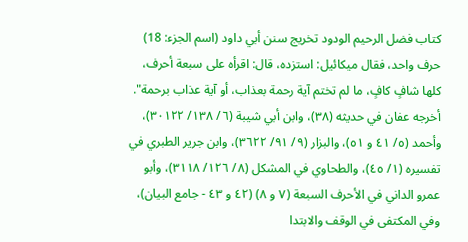كتاب فضل الرحيم الودود تخريج سنن أبي داود (اسم الجزء: 18)
حرف واحد، فقال ميكائيل: استزده، قال: اقرأه على سبعة أحرف، كلها شافٍ كافٍ، ما لم تختم آية رحمة بعذاب، أو آية عذاب برحمة".
أخرجه عفان في حديثه (٣٨)، وابن أبي شيبة (٦/ ١٣٨/ ٣٠١٢٢)، وأحمد (٥/ ٤١ و ٥١)، والبزار (٩/ ٩١/ ٣٦٢٢)، وابن جرير الطبري في تفسيره (١/ ٤٥)، والطحاوي في المشكل (٨/ ١٢٦/ ٣١١٨)، وأبو عمرو الداني في الأحرف السبعة (٧ و ٨) (٤٢ و ٤٣ - جامع البيان)، وفي المكتفى في الوقف والابتدا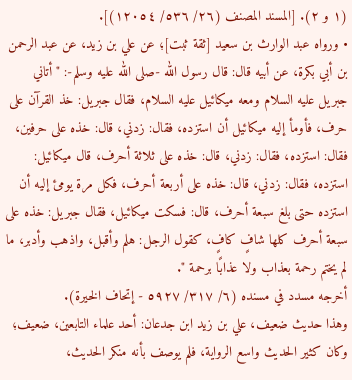(١ و ٢). [المسند المصنف (٢٦/ ٥٣٦/ ١٢٠٥٤)].
• ورواه عبد الوارث بن سعيد [ثقة ثبت]؛ عن علي بن زيد، عن عبد الرحمن بن أبي بكرة، عن أبيه قال: قال رسول الله -صلى الله عليه وسلم-: "أتاني جبريل عليه السلام ومعه ميكائيل عليه السلام، فقال جبريل: خذ القرآن على حرف، فأومأ إليه ميكائيل أن استزده، فقال: زدني، قال: خذه على حرفين، فقال: استزده، فقال: زدني، قال: خذه على ثلاثة أحرف، قال ميكائيل: استزده، فقال: زدني، قال: خذه على أربعة أحرف، فكل مرة يومئ إليه أن استزده حتى بلغ سبعة أحرف، قال: فسكت ميكائيل، فقال جبريل: خذه على سبعة أحرف كلها شافٍ كافٍ، كقول الرجل: هلم وأقبل، واذهب وأدبر، ما لم يختم رحمة بعذاب ولا عذابًا برحمة ".
أخرجه مسدد في مسنده (٦/ ٣١٧/ ٥٩٢٧ - إتحاف الخيرة).
وهذا حديث ضعيف، علي بن زيد ابن جدعان: أحد علماء التابعين، ضعيف؛ وكان كثير الحديث واسع الرواية، فلم يوصف بأنه منكر الحديث،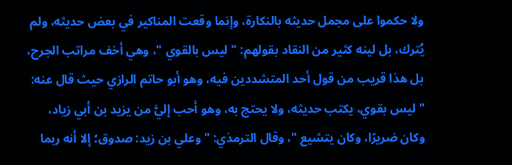ولا حكموا على مجمل حديثه بالنكارة، وإنما وقعت المناكير في بعض حديثه، ولم يُترك، بل لينه كثير من النقاد بقولهم: "ليس بالقوي "، وهي أخف مراتب الجرح، بل هذا قريب من قول أحد المتشددين فيه، وهو أبو حاتم الرازي حيث قال عنه: "ليس بقوي، يكتب حديثه، ولا يحتج به، وهو أحب إليَّ من يزيد بن أبي زياد، وكان ضريرًا، وكان يتشيع "، وقال الترمذي: "وعلي بن زيد: صدوق؛ إلا أنه ربما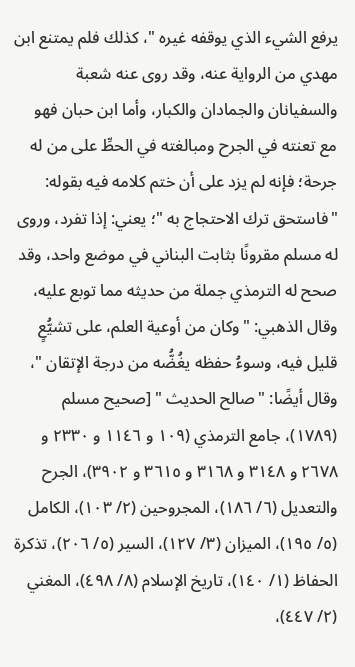يرفع الشيء الذي يوقفه غيره "، كذلك فلم يمتنع ابن مهدي من الرواية عنه، وقد روى عنه شعبة والسفيانان والجمادان والكبار، وأما ابن حبان فهو مع تعنته في الجرح ومبالغته في الحطِّ على من له جرحة؛ فإنه لم يزد على أن ختم كلامه فيه بقوله: "فاستحق ترك الاحتجاج به "؛ يعني: إذا تفرد، وروى له مسلم مقرونًا بثابت البناني في موضع واحد، وقد صحح له الترمذي جملة من حديثه مما توبع عليه، وقال الذهبي: "وكان من أوعية العلم، على تشيُّعٍ قليل فيه، وسوءُ حفظه يغُضُّه من درجة الإتقان "، وقال أيضًا: "صالح الحديث " [صحيح مسلم (١٧٨٩)، جامع الترمذي (١٠٩ و ١١٤٦ و ٢٣٣٠ و ٢٦٧٨ و ٣١٤٨ و ٣١٦٨ و ٣٦١٥ و ٣٩٠٢)، الجرح والتعديل (٦/ ١٨٦)، المجروحين (٢/ ١٠٣)، الكامل (٥/ ١٩٥)، الميزان (٣/ ١٢٧)، السير (٥/ ٢٠٦)، تذكرة الحفاظ (١/ ١٤٠)، تاريخ الإسلام (٨/ ٤٩٨)، المغني (٢/ ٤٤٧)،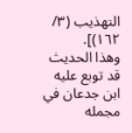التهذيب (٣/ ١٦٢)].
وهذا الحديث قد توبع عليه ابن جدعان في مجمله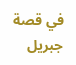في قصة جبريل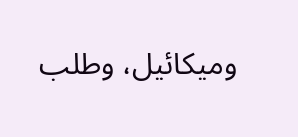وميكائيل، وطلب